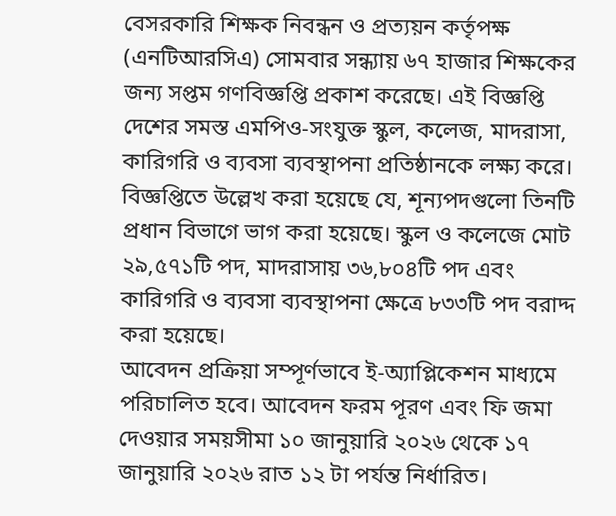বেসরকারি শিক্ষক নিবন্ধন ও প্রত্যয়ন কর্তৃপক্ষ (এনটিআরসিএ) সোমবার সন্ধ্যায় ৬৭ হাজার শিক্ষকের জন্য সপ্তম গণবিজ্ঞপ্তি প্রকাশ করেছে। এই বিজ্ঞপ্তি দেশের সমস্ত এমপিও‑সংযুক্ত স্কুল, কলেজ, মাদরাসা, কারিগরি ও ব্যবসা ব্যবস্থাপনা প্রতিষ্ঠানকে লক্ষ্য করে।
বিজ্ঞপ্তিতে উল্লেখ করা হয়েছে যে, শূন্যপদগুলো তিনটি প্রধান বিভাগে ভাগ করা হয়েছে। স্কুল ও কলেজে মোট ২৯,৫৭১টি পদ, মাদরাসায় ৩৬,৮০৪টি পদ এবং কারিগরি ও ব্যবসা ব্যবস্থাপনা ক্ষেত্রে ৮৩৩টি পদ বরাদ্দ করা হয়েছে।
আবেদন প্রক্রিয়া সম্পূর্ণভাবে ই‑অ্যাপ্লিকেশন মাধ্যমে পরিচালিত হবে। আবেদন ফরম পূরণ এবং ফি জমা দেওয়ার সময়সীমা ১০ জানুয়ারি ২০২৬ থেকে ১৭ জানুয়ারি ২০২৬ রাত ১২ টা পর্যন্ত নির্ধারিত।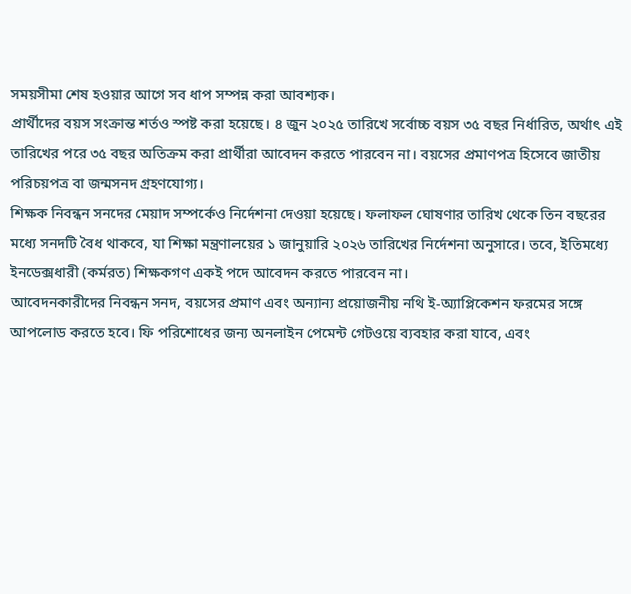সময়সীমা শেষ হওয়ার আগে সব ধাপ সম্পন্ন করা আবশ্যক।
প্রার্থীদের বয়স সংক্রান্ত শর্তও স্পষ্ট করা হয়েছে। ৪ জুন ২০২৫ তারিখে সর্বোচ্চ বয়স ৩৫ বছর নির্ধারিত, অর্থাৎ এই তারিখের পরে ৩৫ বছর অতিক্রম করা প্রার্থীরা আবেদন করতে পারবেন না। বয়সের প্রমাণপত্র হিসেবে জাতীয় পরিচয়পত্র বা জন্মসনদ গ্রহণযোগ্য।
শিক্ষক নিবন্ধন সনদের মেয়াদ সম্পর্কেও নির্দেশনা দেওয়া হয়েছে। ফলাফল ঘোষণার তারিখ থেকে তিন বছরের মধ্যে সনদটি বৈধ থাকবে, যা শিক্ষা মন্ত্রণালয়ের ১ জানুয়ারি ২০২৬ তারিখের নির্দেশনা অনুসারে। তবে, ইতিমধ্যে ইনডেক্সধারী (কর্মরত) শিক্ষকগণ একই পদে আবেদন করতে পারবেন না।
আবেদনকারীদের নিবন্ধন সনদ, বয়সের প্রমাণ এবং অন্যান্য প্রয়োজনীয় নথি ই‑অ্যাপ্লিকেশন ফরমের সঙ্গে আপলোড করতে হবে। ফি পরিশোধের জন্য অনলাইন পেমেন্ট গেটওয়ে ব্যবহার করা যাবে, এবং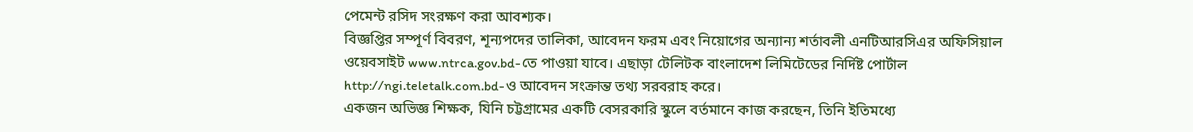পেমেন্ট রসিদ সংরক্ষণ করা আবশ্যক।
বিজ্ঞপ্তির সম্পূর্ণ বিবরণ, শূন্যপদের তালিকা, আবেদন ফরম এবং নিয়োগের অন্যান্য শর্তাবলী এনটিআরসিএর অফিসিয়াল ওয়েবসাইট www.ntrca.gov.bd-তে পাওয়া যাবে। এছাড়া টেলিটক বাংলাদেশ লিমিটেডের নির্দিষ্ট পোর্টাল http://ngi.teletalk.com.bd-ও আবেদন সংক্রান্ত তথ্য সরবরাহ করে।
একজন অভিজ্ঞ শিক্ষক, যিনি চট্টগ্রামের একটি বেসরকারি স্কুলে বর্তমানে কাজ করছেন, তিনি ইতিমধ্যে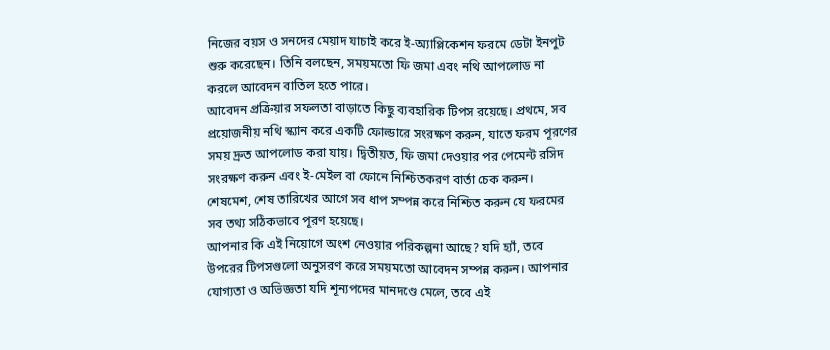নিজের বয়স ও সনদের মেয়াদ যাচাই করে ই‑অ্যাপ্লিকেশন ফরমে ডেটা ইনপুট শুরু করেছেন। তিনি বলছেন, সময়মতো ফি জমা এবং নথি আপলোড না করলে আবেদন বাতিল হতে পারে।
আবেদন প্রক্রিয়ার সফলতা বাড়াতে কিছু ব্যবহারিক টিপস রয়েছে। প্রথমে, সব প্রয়োজনীয় নথি স্ক্যান করে একটি ফোল্ডারে সংরক্ষণ করুন, যাতে ফরম পূরণের সময় দ্রুত আপলোড করা যায়। দ্বিতীয়ত, ফি জমা দেওয়ার পর পেমেন্ট রসিদ সংরক্ষণ করুন এবং ই‑মেইল বা ফোনে নিশ্চিতকরণ বার্তা চেক করুন। শেষমেশ, শেষ তারিখের আগে সব ধাপ সম্পন্ন করে নিশ্চিত করুন যে ফরমের সব তথ্য সঠিকভাবে পূরণ হয়েছে।
আপনার কি এই নিয়োগে অংশ নেওয়ার পরিকল্পনা আছে? যদি হ্যাঁ, তবে উপরের টিপসগুলো অনুসরণ করে সময়মতো আবেদন সম্পন্ন করুন। আপনার যোগ্যতা ও অভিজ্ঞতা যদি শূন্যপদের মানদণ্ডে মেলে, তবে এই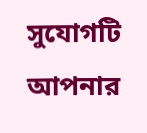সুযোগটি আপনার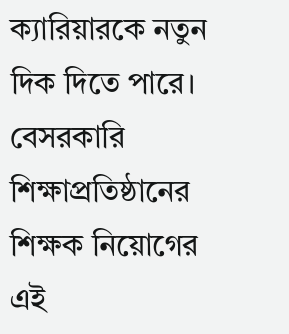ক্যারিয়ারকে নতুন দিক দিতে পারে।
বেসরকারি শিক্ষাপ্রতিষ্ঠানের শিক্ষক নিয়োগের এই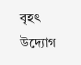বৃহৎ উদ্যোগ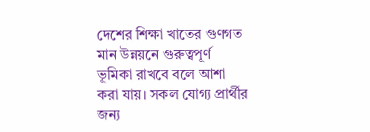দেশের শিক্ষা খাতের গুণগত মান উন্নয়নে গুরুত্বপূর্ণ ভূমিকা রাখবে বলে আশা করা যায়। সকল যোগ্য প্রার্থীর জন্য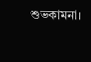শুভকামনা।